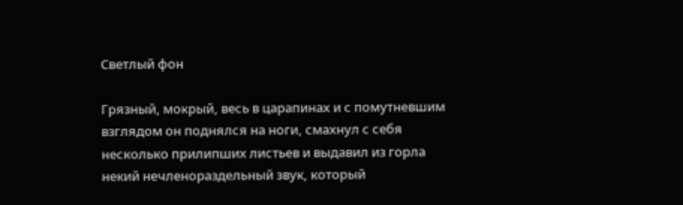Светлый фон

Грязный, мокрый, весь в царапинах и с помутневшим взглядом он поднялся на ноги, смахнул с себя несколько прилипших листьев и выдавил из горла некий нечленораздельный звук, который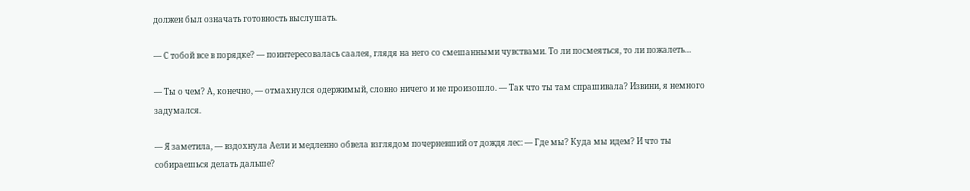должен был означать готовность выслушать.

— С тобой все в порядке? — поинтересовалась саалея, глядя на него со смешанными чувствами. То ли посмеяться, то ли пожалеть…

— Ты о чем? А, конечно, — отмахнулся одержимый, словно ничего и не произошло. — Так что ты там спрашивала? Извини, я немного задумался.

— Я заметила, — вздохнула Аели и медленно обвела взглядом почерневший от дождя лес: — Где мы? Куда мы идем? И что ты собираешься делать дальше?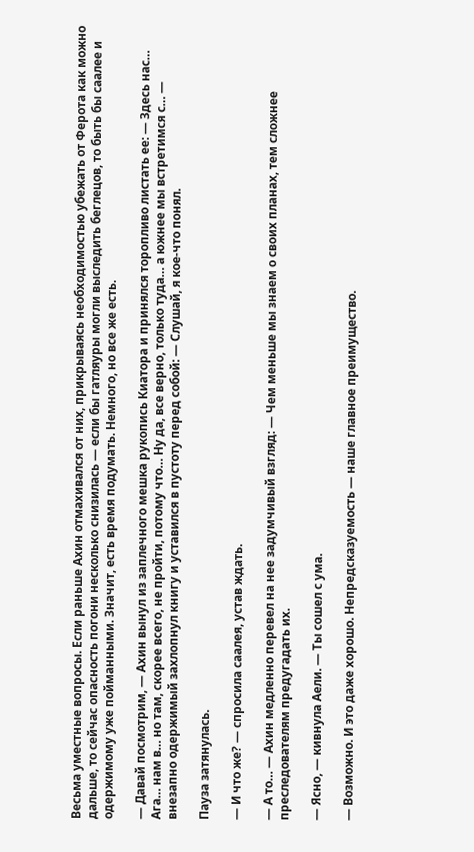Весьма уместные вопросы. Если раньше Ахин отмахивался от них, прикрываясь необходимостью убежать от Ферота как можно дальше, то сейчас опасность погони несколько снизилась — если бы гатляуры могли выследить беглецов, то быть бы саалее и одержимому уже пойманными. Значит, есть время подумать. Немного, но все же есть.

— Давай посмотрим, — Ахин вынул из заплечного мешка рукопись Киатора и принялся торопливо листать ее: — Здесь нас… Ага… нам в… но там, скорее всего, не пройти, потому что… Ну да, все верно, только туда… а южнее мы встретимся с… — внезапно одержимый захлопнул книгу и уставился в пустоту перед собой: — Слушай, я кое-что понял.

Пауза затянулась.

— И что же? — спросила саалея, устав ждать.

— А то… — Ахин медленно перевел на нее задумчивый взгляд: — Чем меньше мы знаем о своих планах, тем сложнее преследователям предугадать их.

— Ясно, — кивнула Аели. — Ты сошел с ума.

— Возможно. И это даже хорошо. Непредсказуемость — наше главное преимущество.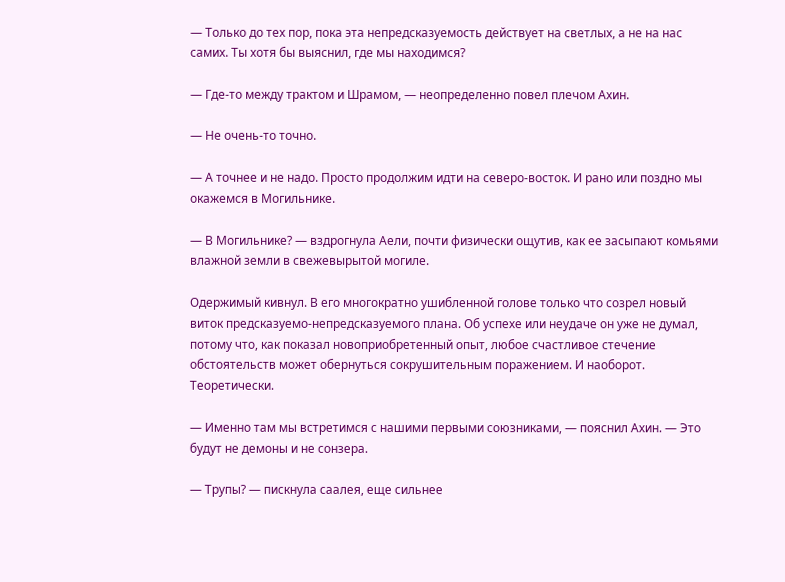— Только до тех пор, пока эта непредсказуемость действует на светлых, а не на нас самих. Ты хотя бы выяснил, где мы находимся?

— Где-то между трактом и Шрамом, — неопределенно повел плечом Ахин.

— Не очень-то точно.

— А точнее и не надо. Просто продолжим идти на северо-восток. И рано или поздно мы окажемся в Могильнике.

— В Могильнике? — вздрогнула Аели, почти физически ощутив, как ее засыпают комьями влажной земли в свежевырытой могиле.

Одержимый кивнул. В его многократно ушибленной голове только что созрел новый виток предсказуемо-непредсказуемого плана. Об успехе или неудаче он уже не думал, потому что, как показал новоприобретенный опыт, любое счастливое стечение обстоятельств может обернуться сокрушительным поражением. И наоборот. Теоретически.

— Именно там мы встретимся с нашими первыми союзниками, — пояснил Ахин. — Это будут не демоны и не сонзера.

— Трупы? — пискнула саалея, еще сильнее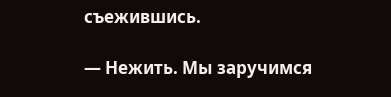съежившись.

— Нежить. Мы заручимся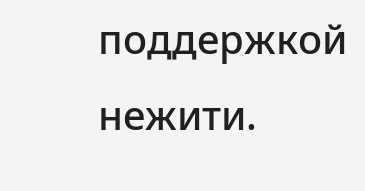поддержкой нежити.